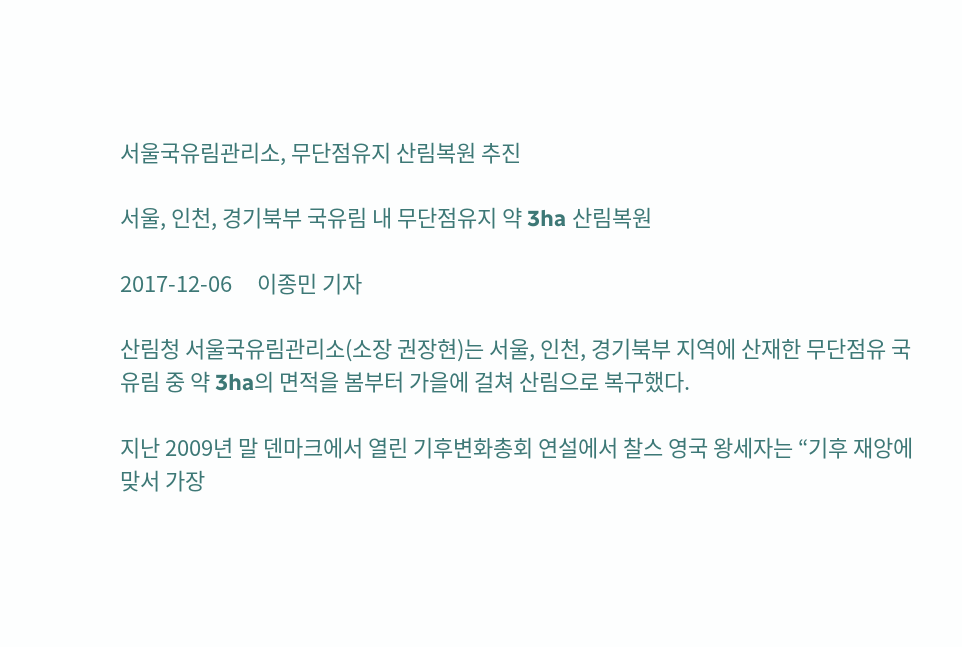서울국유림관리소, 무단점유지 산림복원 추진

서울, 인천, 경기북부 국유림 내 무단점유지 약 3ha 산림복원

2017-12-06     이종민 기자

산림청 서울국유림관리소(소장 권장현)는 서울, 인천, 경기북부 지역에 산재한 무단점유 국유림 중 약 3ha의 면적을 봄부터 가을에 걸쳐 산림으로 복구했다.

지난 2009년 말 덴마크에서 열린 기후변화총회 연설에서 찰스 영국 왕세자는 “기후 재앙에 맞서 가장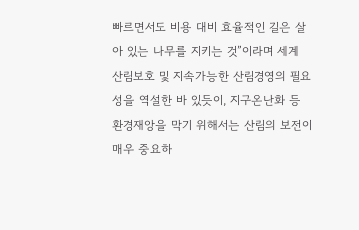빠르면서도 비용 대비 효율적인 길은 살아 있는 나무를 지키는 것”이라며 세계 산림보호 및 지속가능한 산림경영의 필요성을 역설한 바 있듯이, 지구온난화 등 환경재앙을 막기 위해서는 산림의 보전이 매우 중요하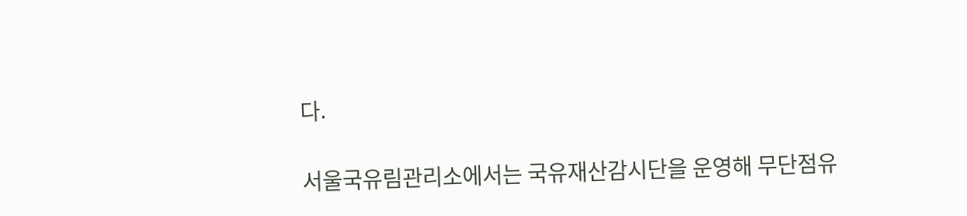다.

서울국유림관리소에서는 국유재산감시단을 운영해 무단점유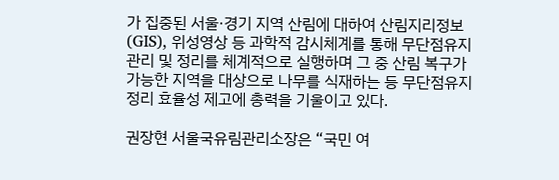가 집중된 서울·경기 지역 산림에 대하여 산림지리정보(GIS), 위성영상 등 과학적 감시체계를 통해 무단점유지 관리 및 정리를 체계적으로 실행하며 그 중 산림 복구가 가능한 지역을 대상으로 나무를 식재하는 등 무단점유지 정리 효율성 제고에 총력을 기울이고 있다.

권장현 서울국유림관리소장은 “국민 여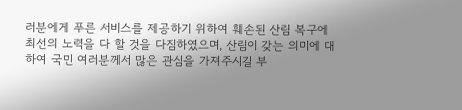러분에게 푸른 서비스를 제공하기 위하여 훼손된 산림 복구에 최선의 노력을 다 할 것을 다짐하였으며, 산림이 갖는 의미에 대하여 국민 여러분께서 많은 관심을 가져주시길 부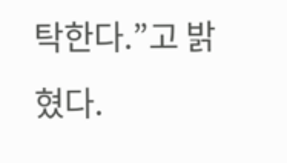탁한다.”고 밝혔다.